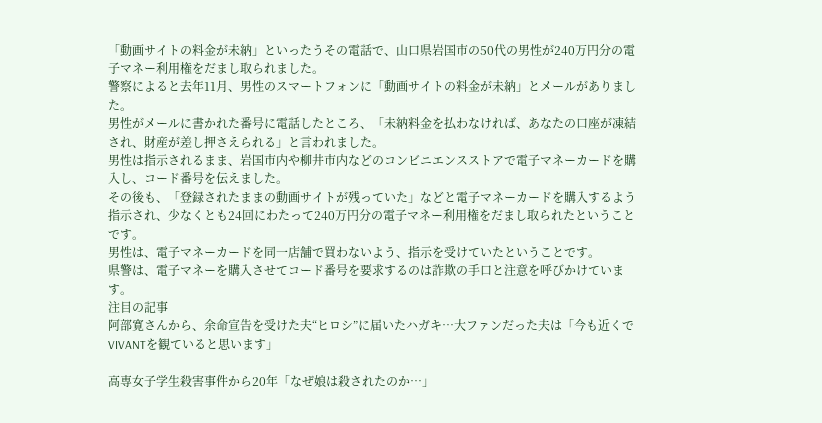「動画サイトの料金が未納」といったうその電話で、山口県岩国市の50代の男性が240万円分の電子マネー利用権をだまし取られました。
警察によると去年11月、男性のスマートフォンに「動画サイトの料金が未納」とメールがありました。
男性がメールに書かれた番号に電話したところ、「未納料金を払わなければ、あなたの口座が凍結され、財産が差し押さえられる」と言われました。
男性は指示されるまま、岩国市内や柳井市内などのコンビニエンスストアで電子マネーカードを購入し、コード番号を伝えました。
その後も、「登録されたままの動画サイトが残っていた」などと電子マネーカードを購入するよう指示され、少なくとも24回にわたって240万円分の電子マネー利用権をだまし取られたということです。
男性は、電子マネーカードを同一店舗で買わないよう、指示を受けていたということです。
県警は、電子マネーを購入させてコード番号を要求するのは詐欺の手口と注意を呼びかけています。
注目の記事
阿部寛さんから、余命宣告を受けた夫“ヒロシ”に届いたハガキ…大ファンだった夫は「今も近くでVIVANTを観ていると思います」

高専女子学生殺害事件から20年「なぜ娘は殺されたのか…」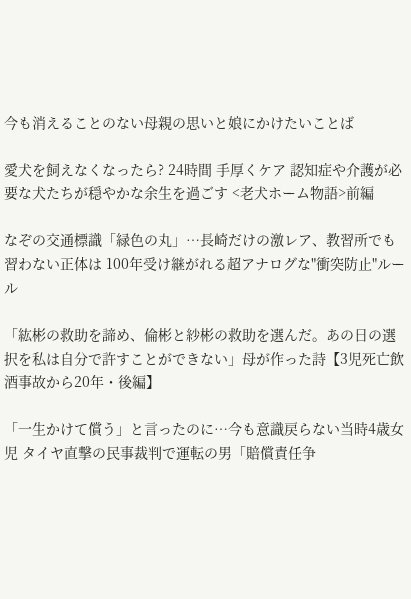今も消えることのない母親の思いと娘にかけたいことば

愛犬を飼えなくなったら? 24時間 手厚くケア 認知症や介護が必要な犬たちが穏やかな余生を過ごす <老犬ホーム物語>前編

なぞの交通標識「緑色の丸」…長崎だけの激レア、教習所でも習わない正体は 100年受け継がれる超アナログな"衝突防止"ルール

「紘彬の救助を諦め、倫彬と紗彬の救助を選んだ。あの日の選択を私は自分で許すことができない」母が作った詩【3児死亡飲酒事故から20年・後編】

「一生かけて償う」と言ったのに…今も意識戻らない当時4歳女児 タイヤ直撃の民事裁判で運転の男「賠償責任争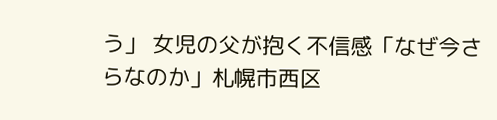う」 女児の父が抱く不信感「なぜ今さらなのか」札幌市西区